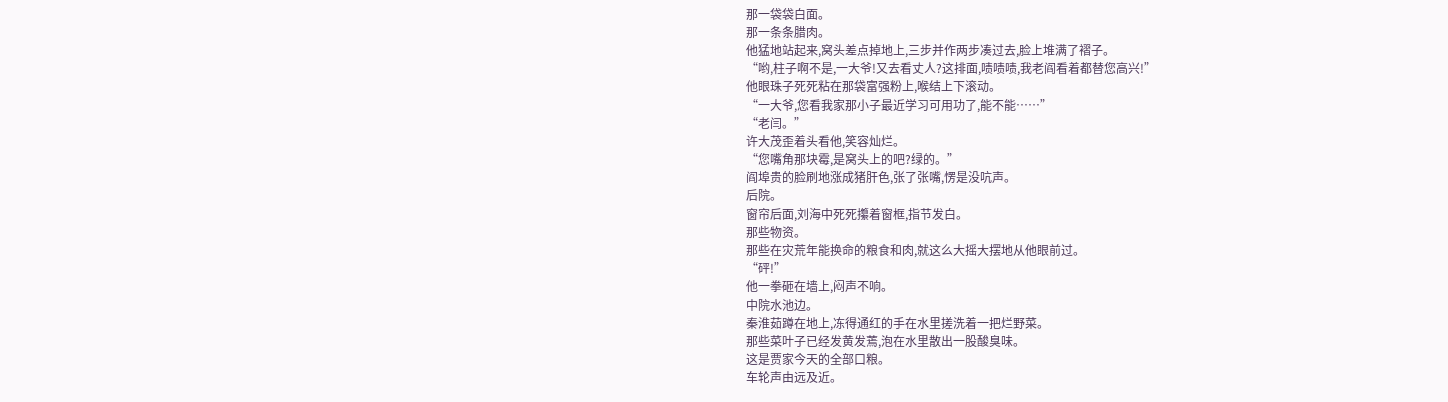那一袋袋白面。
那一条条腊肉。
他猛地站起来,窝头差点掉地上,三步并作两步凑过去,脸上堆满了褶子。
“哟,柱子啊不是,一大爷!又去看丈人?这排面,啧啧啧,我老阎看着都替您高兴!”
他眼珠子死死粘在那袋富强粉上,喉结上下滚动。
“一大爷,您看我家那小子最近学习可用功了,能不能……”
“老闫。”
许大茂歪着头看他,笑容灿烂。
“您嘴角那块霉,是窝头上的吧?绿的。”
阎埠贵的脸刷地涨成猪肝色,张了张嘴,愣是没吭声。
后院。
窗帘后面,刘海中死死攥着窗框,指节发白。
那些物资。
那些在灾荒年能换命的粮食和肉,就这么大摇大摆地从他眼前过。
“砰!”
他一拳砸在墙上,闷声不响。
中院水池边。
秦淮茹蹲在地上,冻得通红的手在水里搓洗着一把烂野菜。
那些菜叶子已经发黄发蔫,泡在水里散出一股酸臭味。
这是贾家今天的全部口粮。
车轮声由远及近。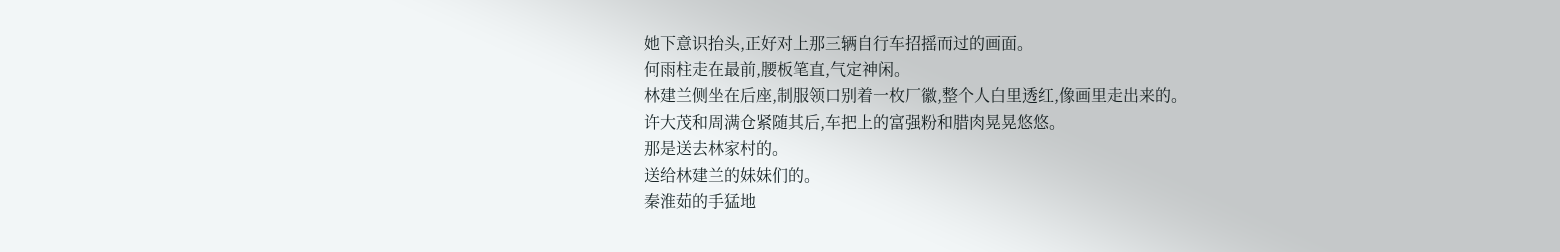她下意识抬头,正好对上那三辆自行车招摇而过的画面。
何雨柱走在最前,腰板笔直,气定神闲。
林建兰侧坐在后座,制服领口别着一枚厂徽,整个人白里透红,像画里走出来的。
许大茂和周满仓紧随其后,车把上的富强粉和腊肉晃晃悠悠。
那是送去林家村的。
送给林建兰的妹妹们的。
秦淮茹的手猛地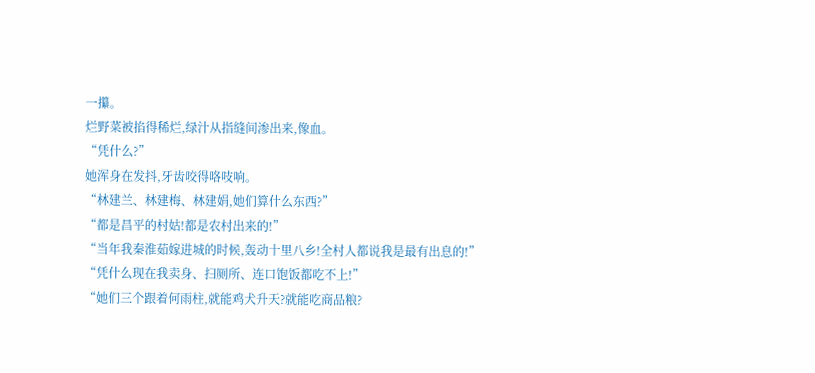一攥。
烂野菜被掐得稀烂,绿汁从指缝间渗出来,像血。
“凭什么?”
她浑身在发抖,牙齿咬得咯吱响。
“林建兰、林建梅、林建娟,她们算什么东西?”
“都是昌平的村姑!都是农村出来的!”
“当年我秦淮茹嫁进城的时候,轰动十里八乡!全村人都说我是最有出息的!”
“凭什么现在我卖身、扫厕所、连口饱饭都吃不上!”
“她们三个跟着何雨柱,就能鸡犬升天?就能吃商品粮?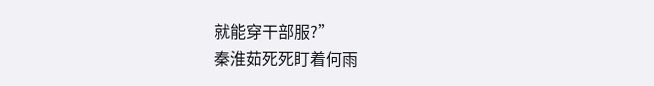就能穿干部服?”
秦淮茹死死盯着何雨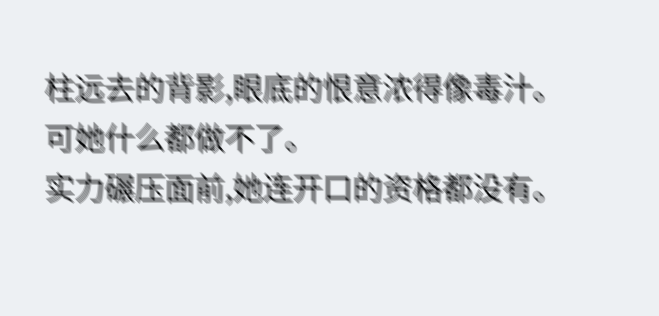柱远去的背影,眼底的恨意浓得像毒汁。
可她什么都做不了。
实力碾压面前,她连开口的资格都没有。